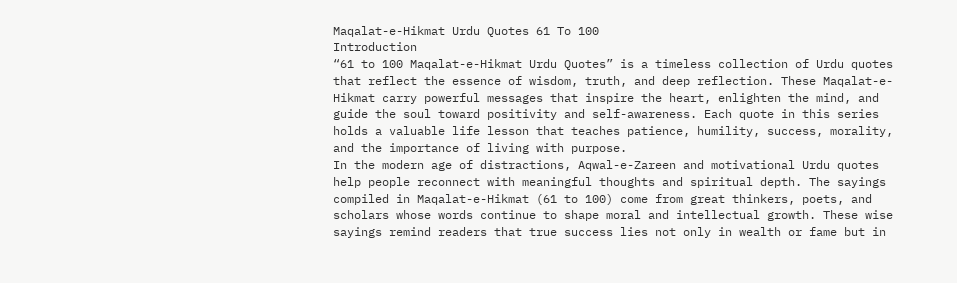Maqalat-e-Hikmat Urdu Quotes 61 To 100
Introduction
“61 to 100 Maqalat-e-Hikmat Urdu Quotes” is a timeless collection of Urdu quotes that reflect the essence of wisdom, truth, and deep reflection. These Maqalat-e-Hikmat carry powerful messages that inspire the heart, enlighten the mind, and guide the soul toward positivity and self-awareness. Each quote in this series holds a valuable life lesson that teaches patience, humility, success, morality, and the importance of living with purpose.
In the modern age of distractions, Aqwal-e-Zareen and motivational Urdu quotes help people reconnect with meaningful thoughts and spiritual depth. The sayings compiled in Maqalat-e-Hikmat (61 to 100) come from great thinkers, poets, and scholars whose words continue to shape moral and intellectual growth. These wise sayings remind readers that true success lies not only in wealth or fame but in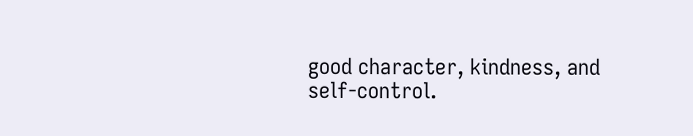good character, kindness, and self-control.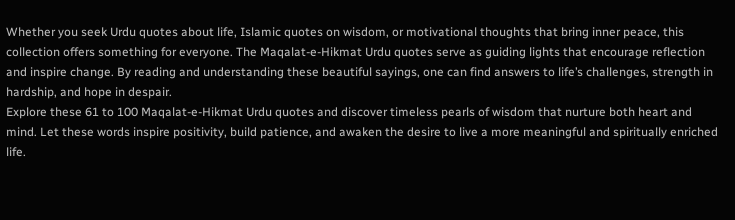Whether you seek Urdu quotes about life, Islamic quotes on wisdom, or motivational thoughts that bring inner peace, this collection offers something for everyone. The Maqalat-e-Hikmat Urdu quotes serve as guiding lights that encourage reflection and inspire change. By reading and understanding these beautiful sayings, one can find answers to life’s challenges, strength in hardship, and hope in despair.
Explore these 61 to 100 Maqalat-e-Hikmat Urdu quotes and discover timeless pearls of wisdom that nurture both heart and mind. Let these words inspire positivity, build patience, and awaken the desire to live a more meaningful and spiritually enriched life.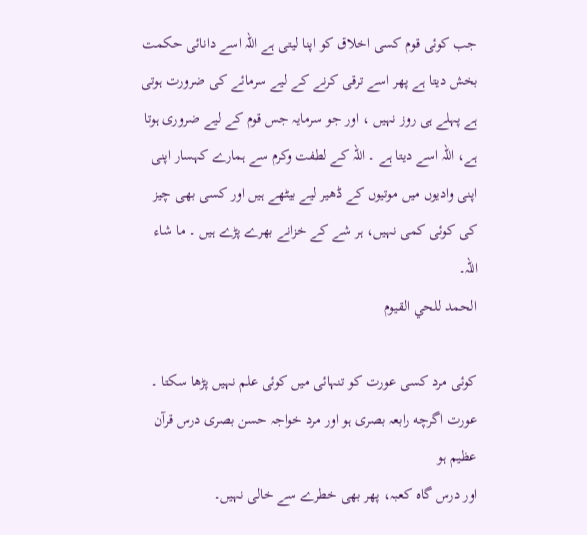جب کوئی قوم کسی اخلاق کو اپنا لیتی ہے اللہ اسے دانائی حکمت بخش دیتا ہے پھر اسے ترقی کرنے کے لیے سرمائے کی ضرورت ہوتی ہے پہلے ہی روز نہیں ، اور جو سرمایہ جس قوم کے لیے ضروری ہوتا ہے، اللہ اسے دیتا ہے ۔ اللہ کے لطفت وکرم سے ہمارے کہسار اپنی اپنی وادیوں میں موتیوں کے ڈھیر لیے بیٹھے ہیں اور کسی بھی چیز کی کوئی کمی نہیں، ہر شے کے خزانے بھرے پڑے ہیں ۔ ما شاء اللہ۔
الحمد للحي القيوم

کوئی مرد کسی عورت کو تنہائی میں کوئی علم نہیں پڑھا سکتا ۔
عورت اگرچه رابعہ بصری ہو اور مرد خواجہ حسن بصری درس قرآن عظیم ہو
اور درس گاہ کعبہ، پھر بھی خطرے سے خالی نہیں۔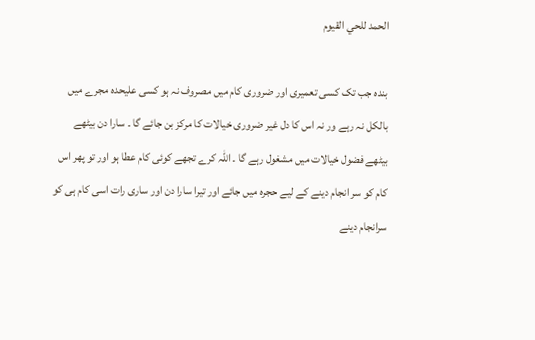الحمد للحي القيوم

بندہ جب تک کسی تعمیری اور ضروری کام میں مصروف نہ ہو کسی علیحدہ مجرے میں بالکل نہ رہے ور نہ اس کا دل غیر ضروری خیالات کا مرکز بن جائے گا ۔ سارا دن بیٹھے بیٹھے فضول خیالات میں مشغول رہے گا ۔ اللہ کرے تجھے کوئی کام عطا ہو اور تو پھر اس کام کو سر انجام دینے کے لیے حجرہ میں جائے اور تیرا سارا دن اور ساری رات اسی کام ہی کو سرانجام دینے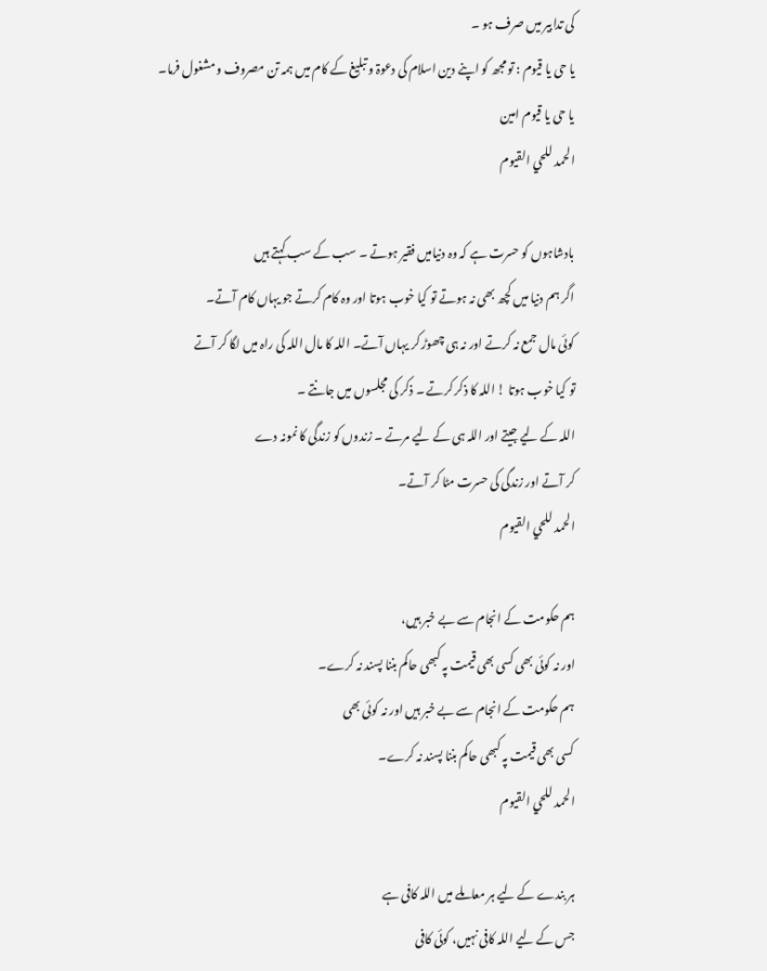کی تدابیر میں صرف ہو ۔
یا حی یا قیوم : تو مجھ کو اپنے دین اسلام کی دعوۃ و تبلیغ کے کام میں ہمہ تن مصروف و مشغول فرما۔
یا حی یا قیوم امين
الحمد للحي القيوم

بادشاہوں کو حسرت ہے کہ وہ دنیامیں فقیر ہوتے ۔ سب کے سب کہتے ہیں
اگر ہم دنیا میں کچھ بھی نہ ہوتے تو کیا خوب ہوتا اور وہ کام کرتے جو یہاں کام آتے۔
کوئی مال جمع نہ کرتے اور نہ ہی چھوڑ کر یہاں آتے۔ اللہ کا مال اللہ کی راہ میں لگا کر آتے
تو کیا خوب ہوتا ! اللہ کا ذکر کرتے ۔ ذکر کی مجلسوں میں جانتے ۔
اللہ کے لیے جیتے اور اللہ ہی کے لیے مرتے ۔ زندوں کو زندگی کا نمونہ دے
کر آتے اور زندگی کی حسرت مٹا کر آتے۔
الحمد للحي القيوم

ہم حکومت کے انجام سے بے خبر ہیں،
اور نہ کوئی بھی کسی بھی قیمت پہ کبھی حاکم بننا پسند نہ کرے۔
ہم حکومت کے انجام سے بے خبر ہیں اور نہ کوئی بھی
کسی بھی قیمت پہ کبھی حاکم بننا پسند نہ کرے۔
الحمد للحي القيوم

ہر بندے کے لیے ہر معاملے میں اللہ کافی ہے
جس کے لیے اللہ کافی نہیں، کوئی کافی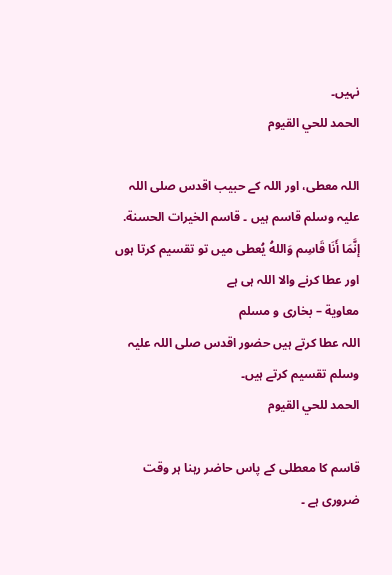نہیں۔
الحمد للحي القيوم

اللہ معطی، اور اللہ کے حبیب اقدس صلی اللہ علیہ وسلم قاسم ہیں ۔ قاسم الخيرات الحسنة.
إنَّمَا أَنَا قَاسِم وَاللهُ يُعطى میں تو تقسیم کرتا ہوں اور عطا کرنے والا اللہ ہی ہے
معاوية – بخاری و مسلم
اللہ عطا کرتے ہیں حضور اقدس صلی اللہ علیہ وسلم تقسیم کرتے ہیں۔
الحمد للحي القيوم

قاسم کا معطلی کے پاس حاضر رہنا ہر وقت ضروری ہے ۔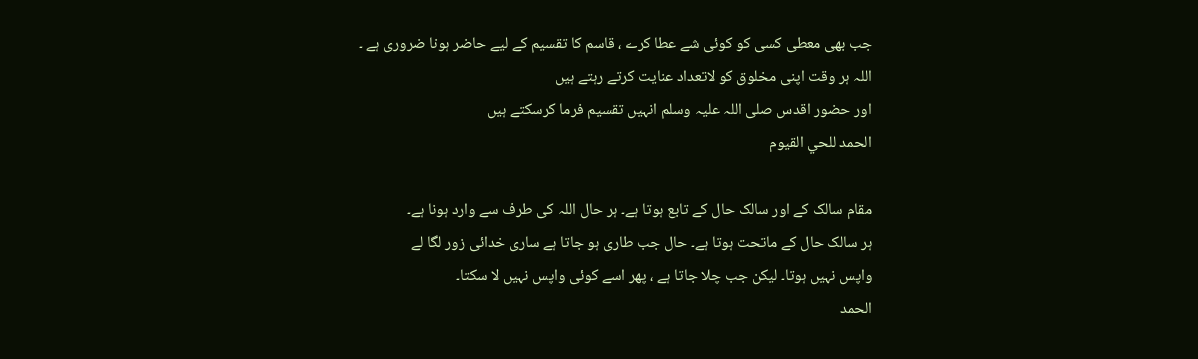جب بھی معطی کسی کو کوئی شے عطا کرے ، قاسم کا تقسیم کے لیے حاضر ہونا ضروری ہے ۔
اللہ ہر وقت اپنی مخلوق کو لاتعداد عنایت کرتے رہتے ہیں
اور حضور اقدس صلی اللہ علیہ وسلم انہیں تقسیم فرما کرسکتے ہیں
الحمد للحي القيوم

مقام سالک کے اور سالک حال کے تابع ہوتا ہے۔ ہر حال اللہ کی طرف سے وارد ہونا ہے۔
ہر سالک حال کے ماتحت ہوتا ہے۔ حال جب طاری ہو جاتا ہے ساری خدائی زور لگا لے
واپس نہیں ہوتا۔ لیکن جب چلا جاتا ہے ، پھر اسے کوئی واپس نہیں لا سکتا۔
الحمد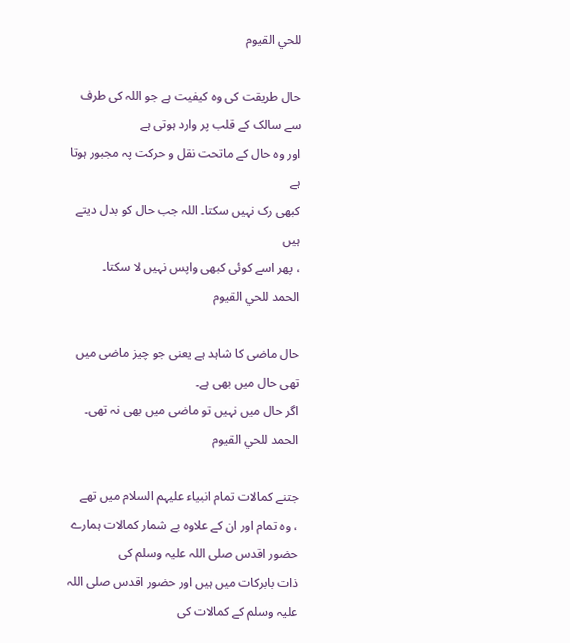للحي القيوم

حال طریقت کی وہ کیفیت ہے جو اللہ کی طرف سے سالک کے قلب پر وارد ہوتی ہے
اور وہ حال کے ماتحت نقل و حرکت پہ مجبور ہوتا ہے
کبھی رک نہیں سکتا۔ اللہ جب حال کو بدل دیتے ہیں
، پھر اسے کوئی کبھی واپس نہیں لا سکتا۔
الحمد للحي القيوم

حال ماضی کا شاہد ہے یعنی جو چیز ماضی میں تھی حال میں بھی ہے۔
اگر حال میں نہیں تو ماضی میں بھی نہ تھی۔
الحمد للحي القيوم

جتنے کمالات تمام انبیاء علیہم السلام میں تھے
، وہ تمام اور ان کے علاوہ بے شمار کمالات ہمارے حضور اقدس صلی اللہ علیہ وسلم کی
ذات بابرکات میں ہیں اور حضور اقدس صلی اللہ علیہ وسلم کے کمالات کی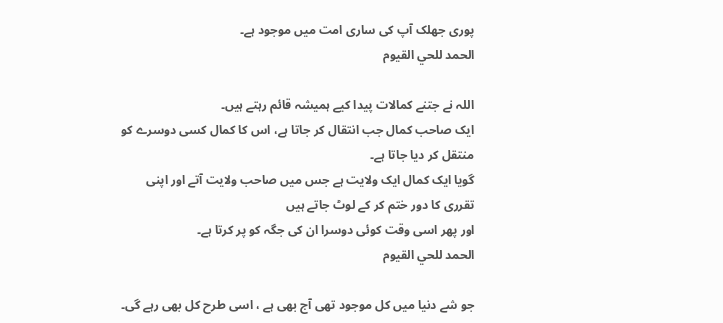پوری جھلک آپ کی ساری امت میں موجود ہے۔
الحمد للحي القيوم

اللہ نے جتنے کمالات پیدا کیے ہمیشہ قائم رہتے ہیں۔
ایک صاحب کمال جب انتقال کر جاتا ہے، اس کا کمال کسی دوسرے کو منتقل کر دیا جاتا ہے۔
گویا ایک کمال ایک ولایت ہے جس میں صاحب ولایت آتے اور اپنی تقرری کا دور ختم کر کے لوٹ جاتے ہیں
اور پھر اسی وقت کوئی دوسرا ان کی جگہ کو پر کرتا ہے۔
الحمد للحي القيوم

جو شے دنیا میں کل موجود تھی آج بھی ہے ، اسی طرح کل بھی رہے گی۔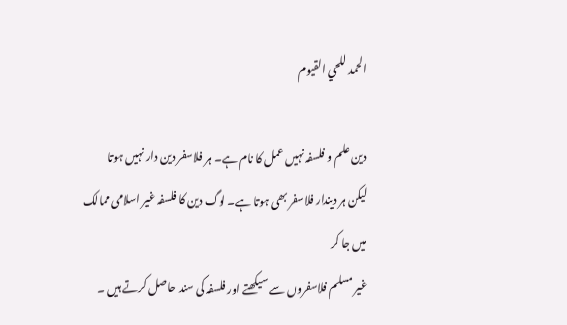الحمد للحي القيوم

دین علم و فلسفہ نہیں عمل کا نام ہے۔ ہر فلاسفر دین دار نہیں ہوتا
لیکن ہر دیندار فلاسفر بھی ہوتا ہے۔ لوگ دین کا فلسفہ غیر اسلامی ممالک میں جا کر
غیر مسلم فلاسفروں سے سیکھتے اور فلسفہ کی سند حاصل کرتے ہیں ۔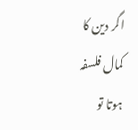اگر دین کا کمال فلسفہ ہوتا تو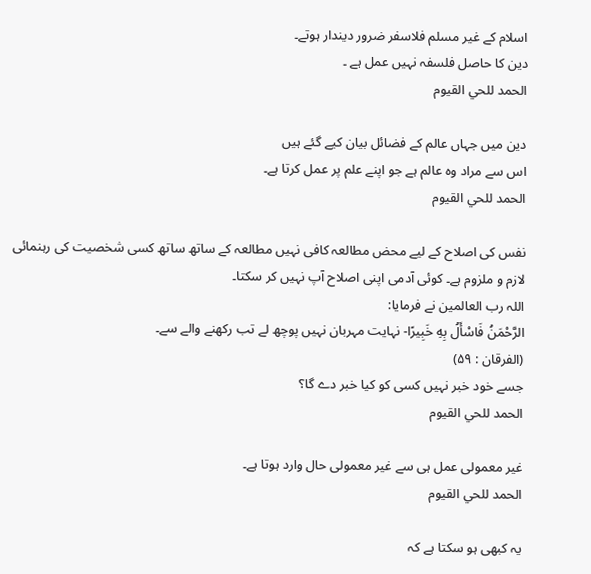اسلام کے غیر مسلم فلاسفر ضرور دیندار ہوتے۔
دین کا حاصل فلسفہ نہیں عمل ہے ۔
الحمد للحي القيوم

دین میں جہاں عالم کے فضائل بیان کیے گئے ہیں
اس سے مراد وہ عالم ہے جو اپنے علم پر عمل کرتا ہے۔
الحمد للحي القيوم

نفس کی اصلاح کے لیے محض مطالعہ کافی نہیں مطالعہ کے ساتھ ساتھ کسی شخصیت کی رہنمائی
لازم و ملزوم ہے۔ کوئی آدمی اپنی اصلاح آپ نہیں کر سکتا۔
اللہ رب العالمین نے فرمایا:
الرَّحْمَنُ فَاسْأَلُ بِهِ خَبِيرًا- نہایت مہربان نہیں پوچھ لے تب رکھنے والے سے۔
(الفرقان : ۵۹)
جسے خود خبر نہیں کسی کو کیا خبر دے گا؟
الحمد للحي القيوم

غیر معمولی عمل ہی سے غیر معمولی حال وارد ہوتا ہے۔
الحمد للحي القيوم

یہ کبھی ہو سکتا ہے کہ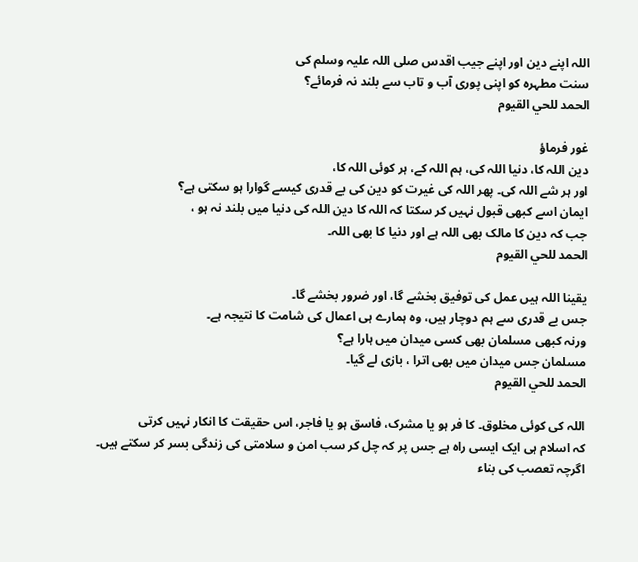اللہ اپنے دین اور اپنے جیب اقدس صلی اللہ علیہ وسلم کی
سنت مطہرہ کو اپنی پوری آب و تاب سے بلند نہ فرمائے؟
الحمد للحي القيوم

غور فرماؤ
دین اللہ کا، دنیا اللہ کی، ہم اللہ کے، ہر کوئی اللہ کا،
اور ہر شے اللہ کی۔ پھر اللہ کی غیرت کو دین کی بے قدری کیسے گوارا ہو سکتی ہے؟
ایمان اسے کبھی قبول نہیں کر سکتا کہ اللہ کا دین اللہ کی دنیا میں بلند نہ ہو ،
جب کہ دین کا مالک بھی اللہ ہے اور دنیا کا بھی اللہ۔
الحمد للحي القيوم

یقینا اللہ ہیں عمل کی توفیق بخشے گا، اور ضرور بخشے گا۔
جس بے قدری سے ہم دوچار ہیں، وہ ہمارے ہی اعمال کی شامت کا نتیجہ ہے۔
ورنہ کبھی مسلمان بھی کسی میدان میں ہارا ہے؟
مسلمان جس میدان میں بھی اترا ، بازی لے گیا۔
الحمد للحي القيوم

اللہ کی کوئی مخلوق۔ کا فر ہو یا مشرک، فاسق ہو یا فاجر، اس حقیقت کا انکار نہیں کرتی
کہ اسلام ہی ایک ایسی راہ ہے جس پر کہ چل کر سب امن و سلامتی کی زندگی بسر کر سکتے ہیں۔
اگرچہ تعصب کی بناء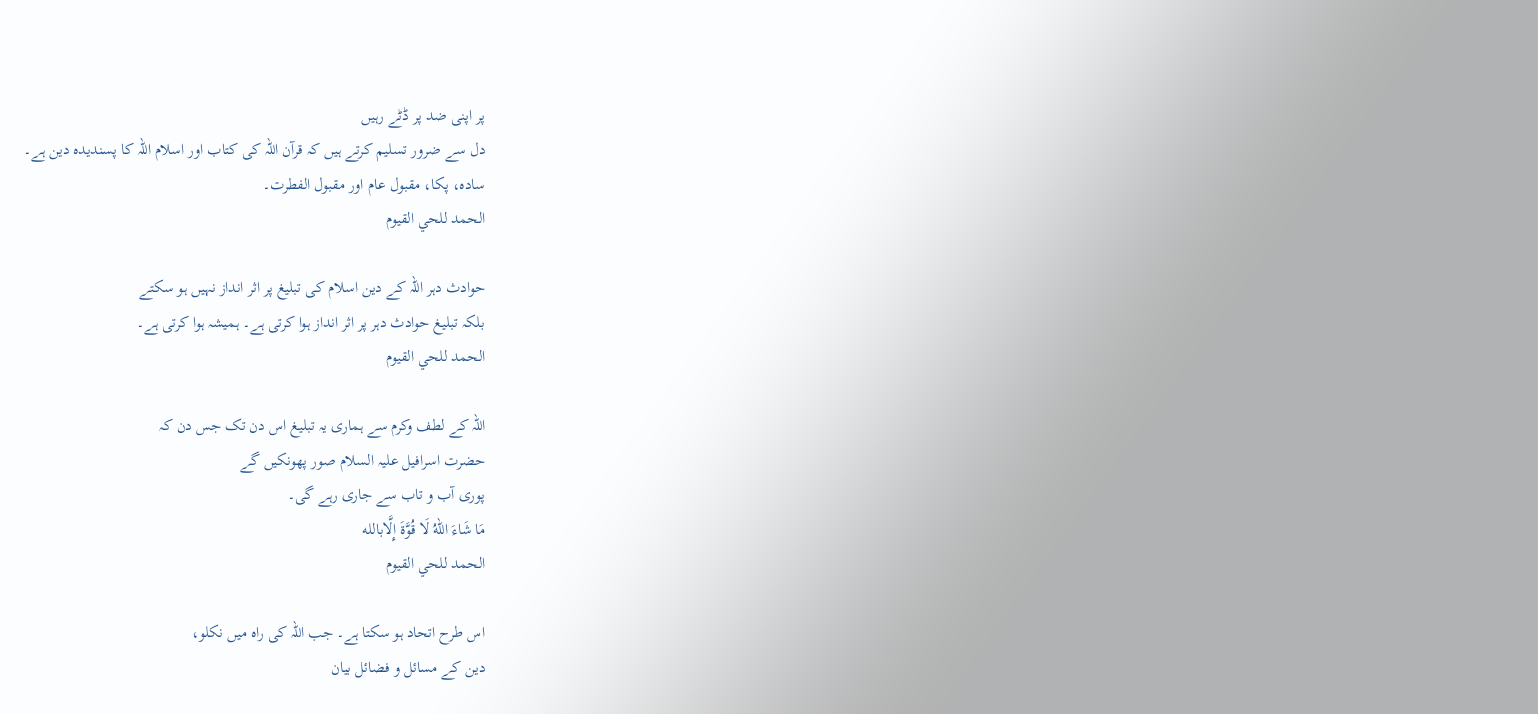پر اپنی ضد پر ڈٹے رہیں
دل سے ضرور تسلیم کرتے ہیں کہ قرآن اللہ کی کتاب اور اسلام اللہ کا پسندیدہ دین ہے۔
سادہ، پکا، مقبول عام اور مقبول الفطرت۔
الحمد للحي القيوم

حوادث دہر اللہ کے دین اسلام کی تبلیغ پر اثر انداز نہیں ہو سکتے
بلکہ تبلیغ حوادث دہر پر اثر انداز ہوا کرتی ہے۔ ہمیشہ ہوا کرتی ہے۔
الحمد للحي القيوم

اللہ کے لطف وکرم سے ہماری یہ تبلیغ اس دن تک جس دن کہ
حضرت اسرافیل علیہ السلام صور پھونکیں گے
پوری آب و تاب سے جاری رہے گی۔
مَا شَاءَ اللهُ لَا قُوَّةَ إِلَّابالله
الحمد للحي القيوم

اس طرح اتحاد ہو سکتا ہے۔ جب اللہ کی راہ میں نکلو،
دین کے مسائل و فضائل بیان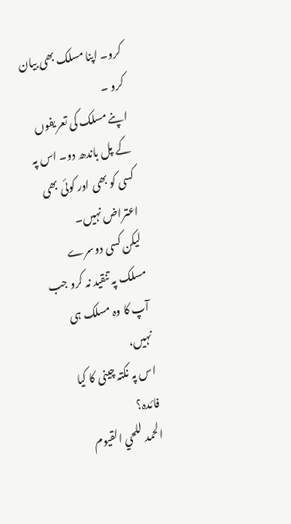کرو۔ اپنا مسلک بھی بیان کرو ۔
اپنے مسلک کی تعریفوں کے پل باندھ دو۔ اس پہ کسی کو بھی اور کوئی بھی اعتراض نہیں۔
لیکن کسی دوسرے مسلک پہ تنقید نہ کرو جب آپ کا وہ مسلک ہی نہیں،
اس پہ نکتہ چینی کا کیا فائدہ؟
الحمد للحي القيوم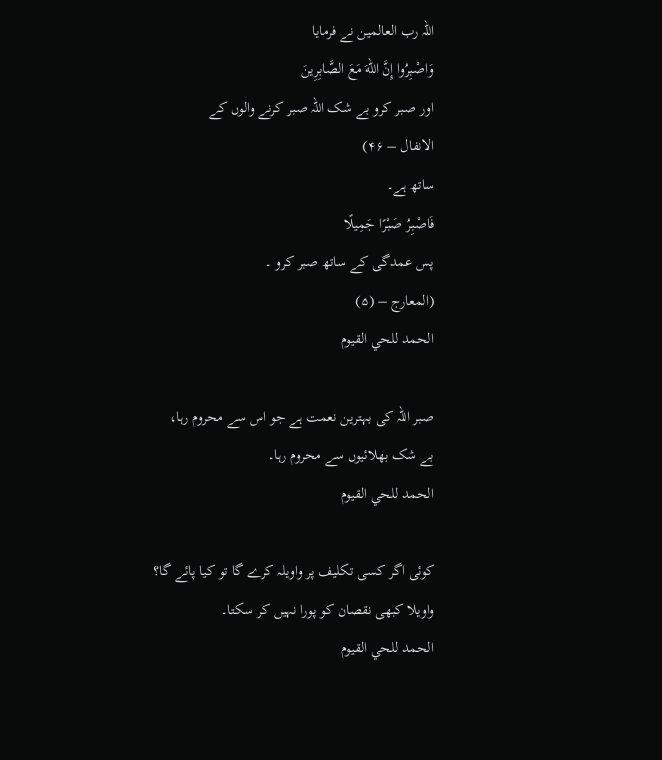اللہ رب العالمین نے فرمایا
وَاصْبِرُوا إِنَّ اللهَ مَعَ الصَّابِرِينَ
اور صبر کرو بے شک اللہ صبر کرنے والوں کے
الانفال – ۴۶)
ساتھ ہے۔
فَاصْبِرُ صَبْرًا جَمِيلًا
پس عمدگی کے ساتھ صبر کرو ۔
(المعارج – (۵)
الحمد للحي القيوم

صبر اللہ کی بہترین نعمت ہے جو اس سے محروم رہا،
بے شک بھلائیوں سے محروم رہا۔
الحمد للحي القيوم

کوئی اگر کسی تکلیف پر واویلہ کرے گا تو کیا پائے گا؟
واویلا کبھی نقصان کو پورا نہیں کر سکتا۔
الحمد للحي القيوم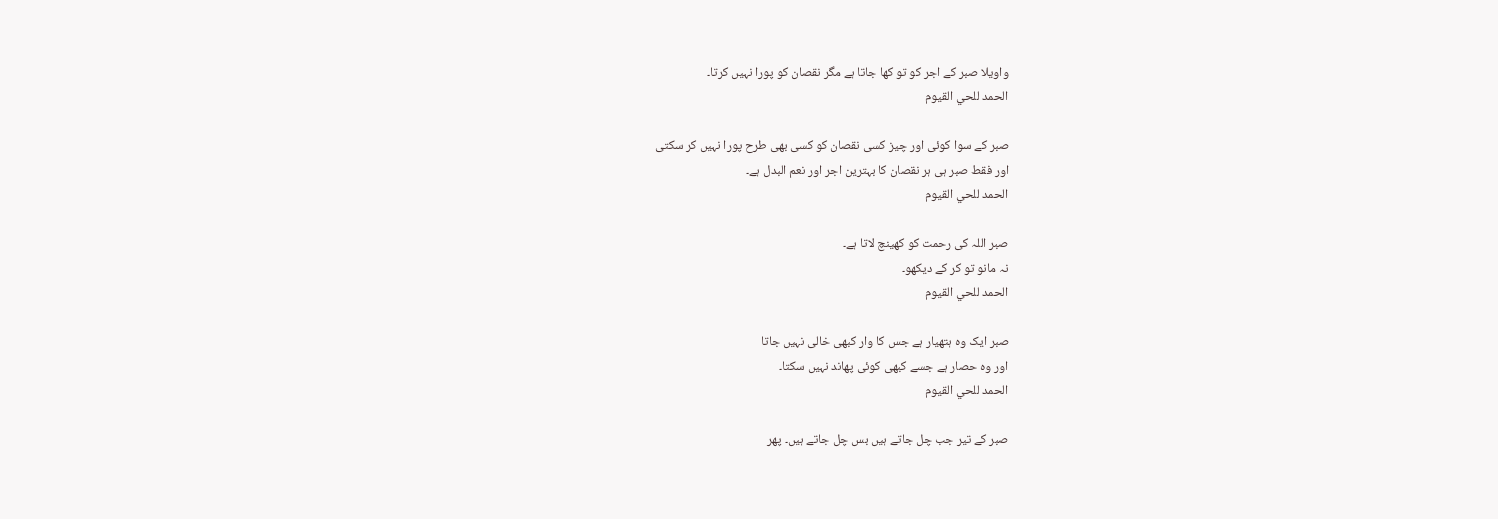واویلا صبر کے اجر کو تو کھا جاتا ہے مگر نقصان کو پورا نہیں کرتا۔
الحمد للحي القيوم

صبر کے سوا کوئی اور چیز کسی نقصان کو کسی بھی طرح پورا نہیں کر سکتی
اور فقط صبر ہی ہر نقصان کا بہترین اجر اور نعم البدل ہے۔
الحمد للحي القيوم

صبر اللہ کی رحمت کو کھینچ لاتا ہے۔
نہ مانو تو کر کے دیکھو۔
الحمد للحي القيوم

صبر ایک وہ ہتھیار ہے جس کا وار کبھی خالی نہیں جاتا
اور وہ حصار ہے جسے کبھی کوئی پھاند نہیں سکتا۔
الحمد للحي القيوم

صبر کے تیر جب چل جاتے ہیں بس چل جاتے ہیں۔ پھر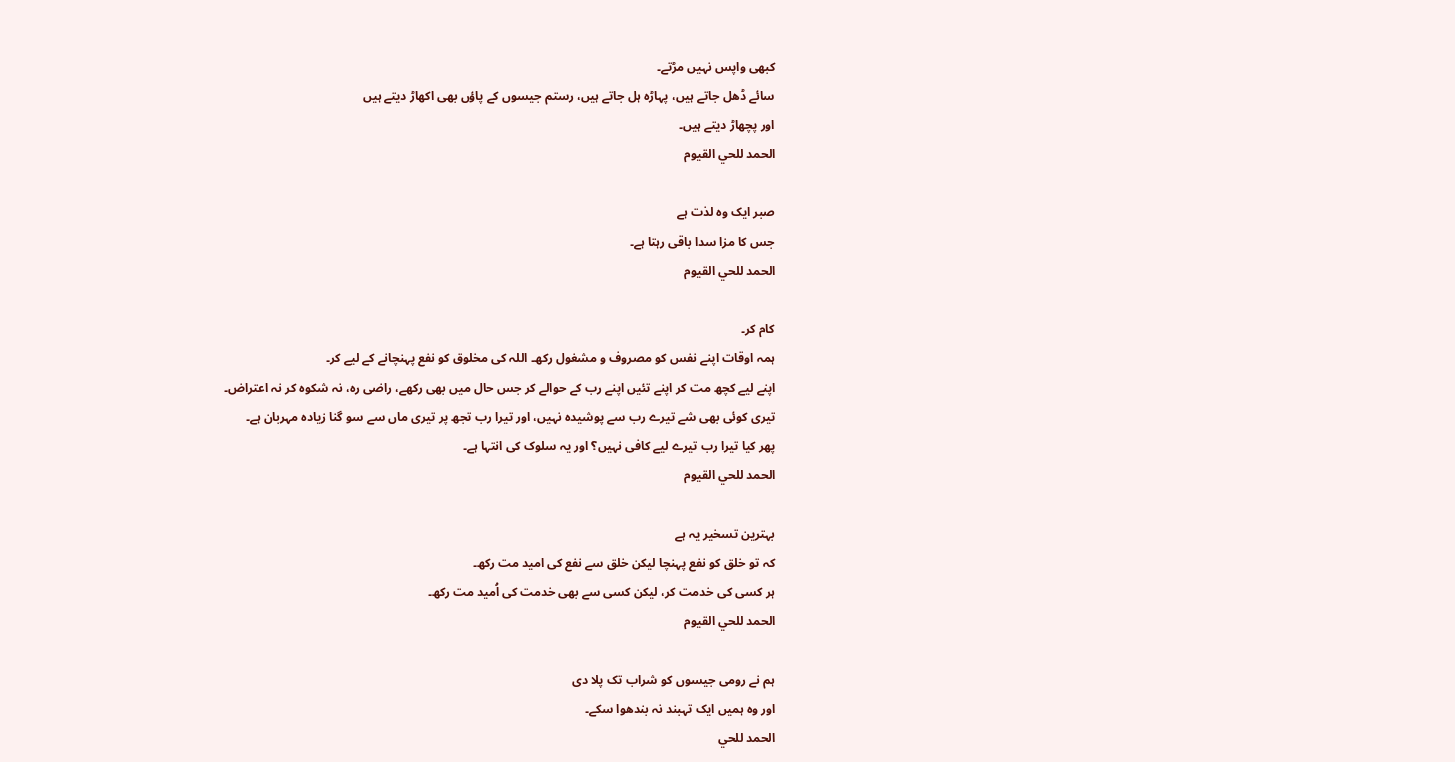کبھی واپس نہیں مڑتے۔
سائے ڈھل جاتے ہیں، پہاڑہ ہل جاتے ہیں، رستم جیسوں کے پاؤں بھی اکھاڑ دیتے ہیں
اور پچھاڑ دیتے ہیں۔
الحمد للحي القيوم

صبر ایک وہ لذت ہے
جس کا مزا سدا باقی رہتا ہے۔
الحمد للحي القيوم

کام کر۔
ہمہ اوقات اپنے نفس کو مصروف و مشغول رکھ۔ اللہ کی مخلوق کو نفع پہنچانے کے لیے کر۔
اپنے لیے کچھ مت کر اپنے تئیں اپنے رب کے حوالے کر جس حال میں بھی رکھے، راضی رہ، نہ شکوہ کر نہ اعتراض۔
تیری کوئی بھی شے تیرے رب سے پوشیدہ نہیں، اور تیرا رب تجھ پر تیری ماں سے سو گنا زیادہ مہربان ہے۔
پھر کیا تیرا رب تیرے لیے کافی نہیں؟ اور یہ سلوک کی انتہا ہے۔
الحمد للحي القيوم

بہترین تسخیر یہ ہے
کہ تو خلق کو نفع پہنچا لیکن خلق سے نفع کی امید مت رکھ۔
ہر کسی کی خدمت کر، لیکن کسی سے بھی خدمت کی اُمید مت رکھ۔
الحمد للحي القيوم

ہم نے رومی جیسوں کو شراب تک پلا دی
اور وہ ہمیں ایک تہبند نہ بندھوا سکے۔
الحمد للحي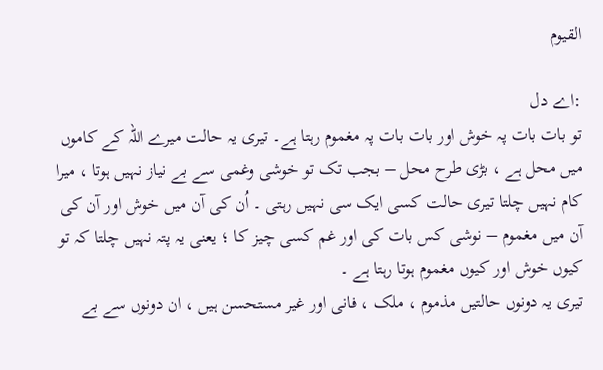القيوم

:اے دل
تو بات بات پہ خوش اور بات بات پہ مغموم رہتا ہے۔ تیری یہ حالت میرے اللہ کے کاموں میں محل ہے ، بڑی طرح محل – بجب تک تو خوشی وغمی سے بے نیاز نہیں ہوتا ، میرا کام نہیں چلتا تیری حالت کسی ایک سی نہیں رہتی ۔ اُن کی آن میں خوش اور آن کی آن میں مغموم – نوشی کس بات کی اور غم کسی چیز کا ؛ یعنی یہ پتہ نہیں چلتا کہ تو کیوں خوش اور کیوں مغموم ہوتا رہتا ہے ۔
تیری یہ دونوں حالتیں مذموم ، ملک ، فانی اور غیر مستحسن ہیں ، ان دونوں سے بے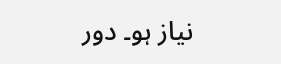نیاز ہو۔ دور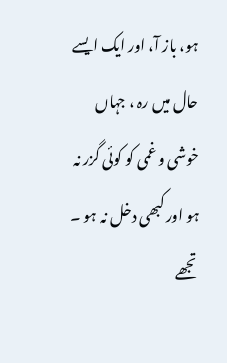ہو، باز آ، اور ایک ایسے حال میں رہ ، جہاں خوشی و غمی کو کوئی گزر نہ ہو اور کبھی دخل نہ ہو ۔
تجھے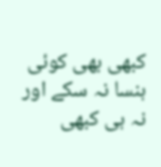کبھی بھی کوئی ہنسا نہ سکے اور نہ ہی کبھی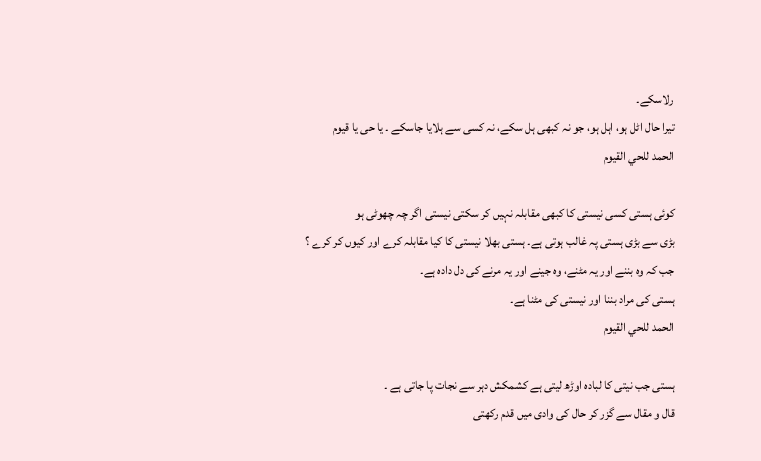رلاسکے۔
تیرا حال اٹل ہو، اہل ہو، جو نہ کبھی ہل سکے، نہ کسی سے ہلایا جاسکے ۔ یا حی یا قیوم
الحمد للحي القيوم

کوئی ہستی کسی نیستی کا کبھی مقابلہ نہیں کر سکتی نیستی اگر چہ چھوٹی ہو
بڑی سے بڑی ہستی پہ غالب ہوتی ہے۔ ہستی بھلا نیستی کا کیا مقابلہ کرے اور کیوں کر کرے ؟
جب کہ وہ بننے اور یہ مٹنے، وہ جینے اور یہ مرنے کی دل دادہ ہے۔
ہستی کی مراد بننا اور نیستی کی مٹنا ہے۔
الحمد للحي القيوم

ہستی جب نیتی کا لبادہ اوڑھ لیتی ہے کشمکش دہر سے نجات پا جاتی ہے ۔
قال و مقال سے گزر کر حال کی وادی میں قدم رکھتی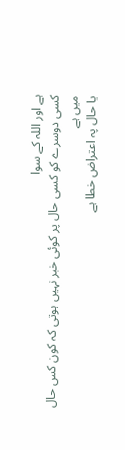ہے اور اللہ کے سوا
کسی دوسرے کو کسی حال پر کوئی خبر نہیں ہوتی کہ کون کس حال میں ہے
یا حال پہ اعتراض خطا ہے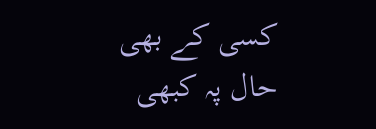کسی کے بھی حال پہ کبھی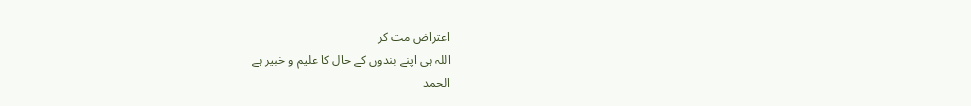اعتراض مت کر
اللہ ہی اپنے بندوں کے حال کا علیم و خبیر ہے
الحمد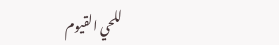للحي القيوم